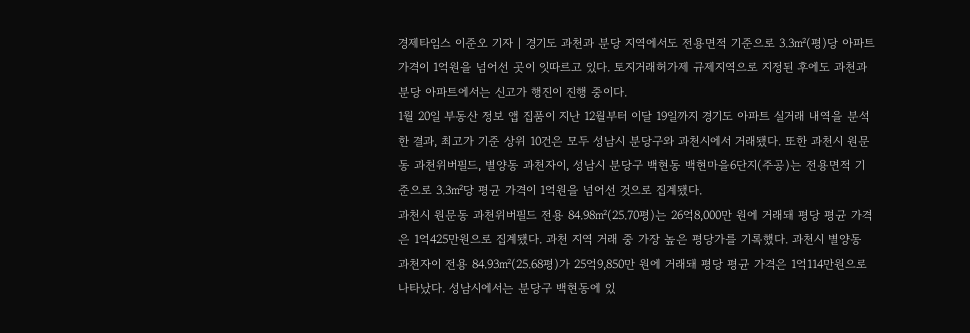경제타임스 이준오 기자 | 경기도 과천과 분당 지역에서도 전용면적 기준으로 3.3㎡(평)당 아파트 가격이 1억원을 넘어선 곳이 잇따르고 있다. 토지거래허가제 규제지역으로 지정된 후에도 과천과 분당 아파트에서는 신고가 행진이 진행 중이다.
1월 20일 부동산 정보 앱 집품이 지난 12월부터 이달 19일까지 경기도 아파트 실거래 내역을 분석한 결과, 최고가 기준 상위 10건은 모두 성남시 분당구와 과천시에서 거래됐다. 또한 과천시 원문동 과천위버필드, 별양동 과천자이, 성남시 분당구 백현동 백현마을6단지(주공)는 전용면적 기준으로 3.3㎡당 평균 가격이 1억원을 넘어선 것으로 집계됐다.
과천시 원문동 과천위버필드 전용 84.98㎡(25.70평)는 26억8,000만 원에 거래돼 평당 평균 가격은 1억425만원으로 집계됐다. 과천 지역 거래 중 가장 높은 평당가를 기록했다. 과천시 별양동 과천자이 전용 84.93㎡(25.68평)가 25억9,850만 원에 거래돼 평당 평균 가격은 1억114만원으로 나타났다. 성남시에서는 분당구 백현동에 있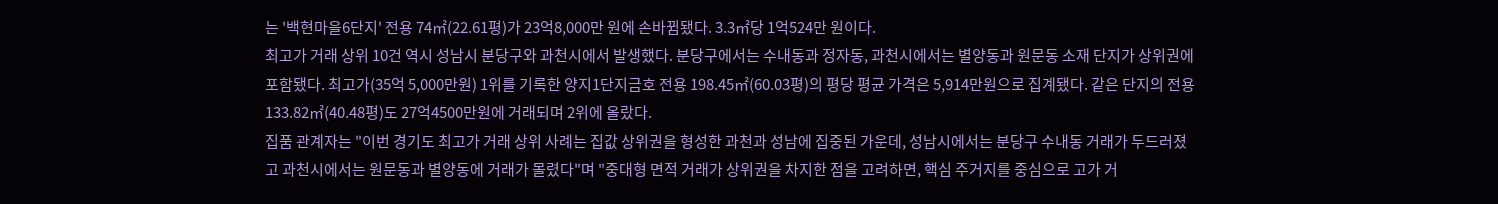는 '백현마을6단지' 전용 74㎡(22.61평)가 23억8,000만 원에 손바뀜됐다. 3.3㎡당 1억524만 원이다.
최고가 거래 상위 10건 역시 성남시 분당구와 과천시에서 발생했다. 분당구에서는 수내동과 정자동, 과천시에서는 별양동과 원문동 소재 단지가 상위권에 포함됐다. 최고가(35억 5,000만원) 1위를 기록한 양지1단지금호 전용 198.45㎡(60.03평)의 평당 평균 가격은 5,914만원으로 집계됐다. 같은 단지의 전용 133.82㎡(40.48평)도 27억4500만원에 거래되며 2위에 올랐다.
집품 관계자는 "이번 경기도 최고가 거래 상위 사례는 집값 상위권을 형성한 과천과 성남에 집중된 가운데, 성남시에서는 분당구 수내동 거래가 두드러졌고 과천시에서는 원문동과 별양동에 거래가 몰렸다"며 "중대형 면적 거래가 상위권을 차지한 점을 고려하면, 핵심 주거지를 중심으로 고가 거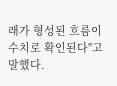래가 형성된 흐름이 수치로 확인된다"고 말했다.